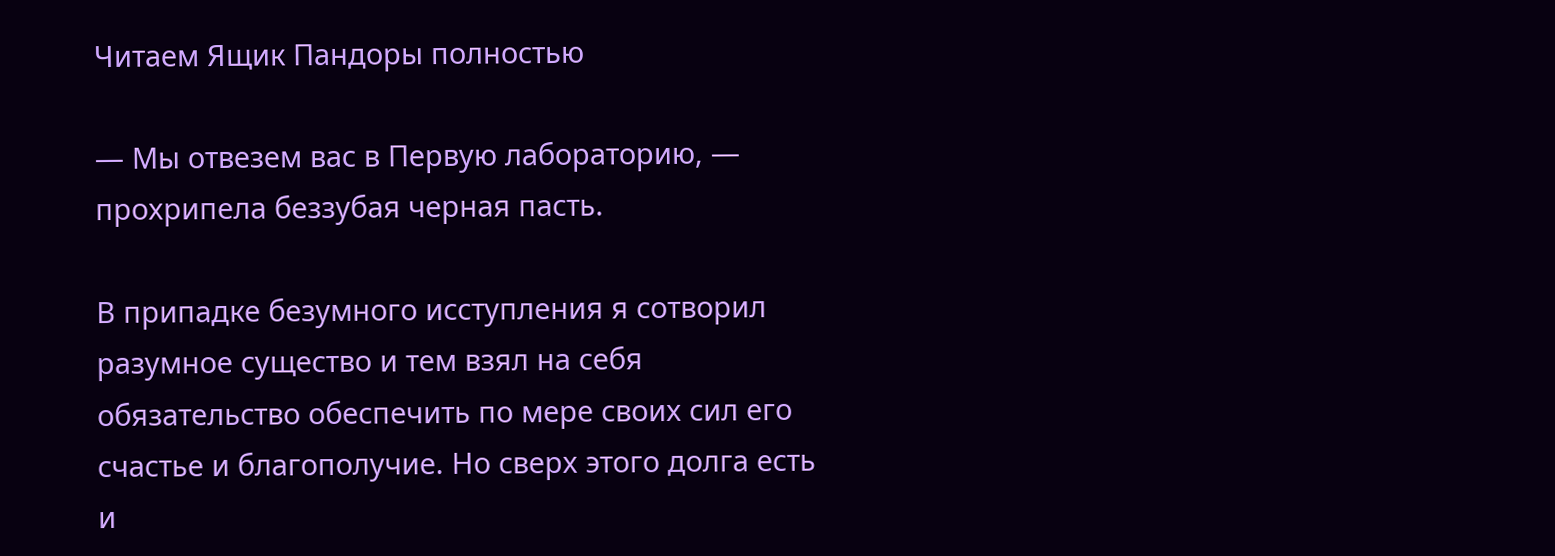Читаем Ящик Пандоры полностью

— Мы отвезем вас в Первую лабораторию, — прохрипела беззубая черная пасть.

В припадке безумного исступления я сотворил разумное существо и тем взял на себя обязательство обеспечить по мере своих сил его счастье и благополучие. Но сверх этого долга есть и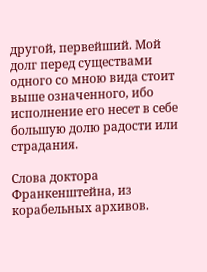другой, первейший. Мой долг перед существами одного со мною вида стоит выше означенного, ибо исполнение его несет в себе большую долю радости или страдания.

Слова доктора Франкенштейна, из корабельных архивов.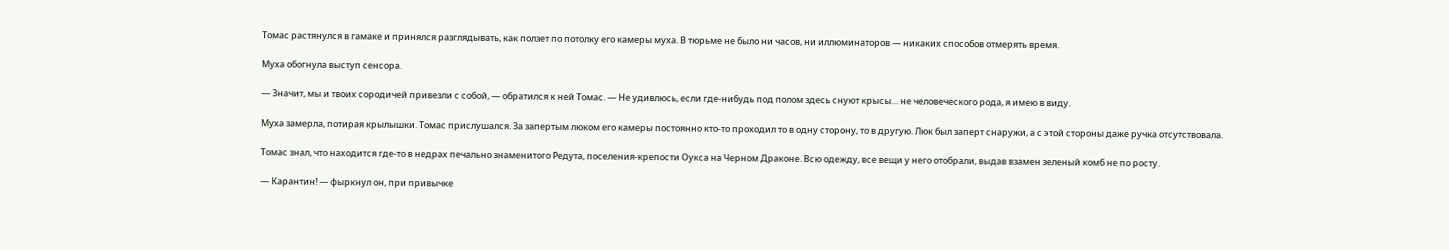Томас растянулся в гамаке и принялся разглядывать, как ползет по потолку его камеры муха. В тюрьме не было ни часов, ни иллюминаторов — никаких способов отмерять время.

Муха обогнула выступ сенсора.

— Значит, мы и твоих сородичей привезли с собой, — обратился к ней Томас. — Не удивлюсь, если где-нибудь под полом здесь снуют крысы… не человеческого рода, я имею в виду.

Муха замерла, потирая крылышки. Томас прислушался. За запертым люком его камеры постоянно кто-то проходил то в одну сторону, то в другую. Люк был заперт снаружи, а с этой стороны даже ручка отсутствовала.

Томас знал, что находится где-то в недрах печально знаменитого Редута, поселения-крепости Оукса на Черном Драконе. Всю одежду, все вещи у него отобрали, выдав взамен зеленый комб не по росту.

— Карантин! — фыркнул он, при привычке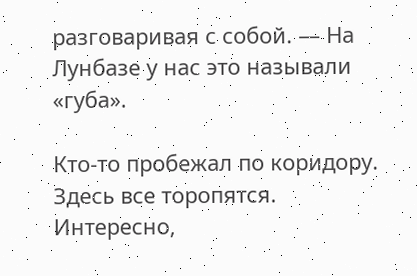разговаривая с собой. — На Лунбазе у нас это называли «губа».

Кто-то пробежал по коридору. Здесь все торопятся. Интересно,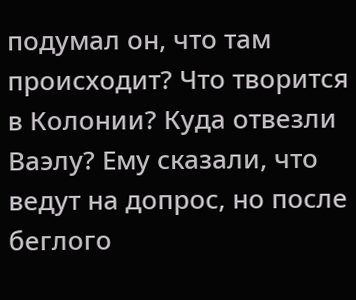подумал он, что там происходит? Что творится в Колонии? Куда отвезли Ваэлу? Ему сказали, что ведут на допрос, но после беглого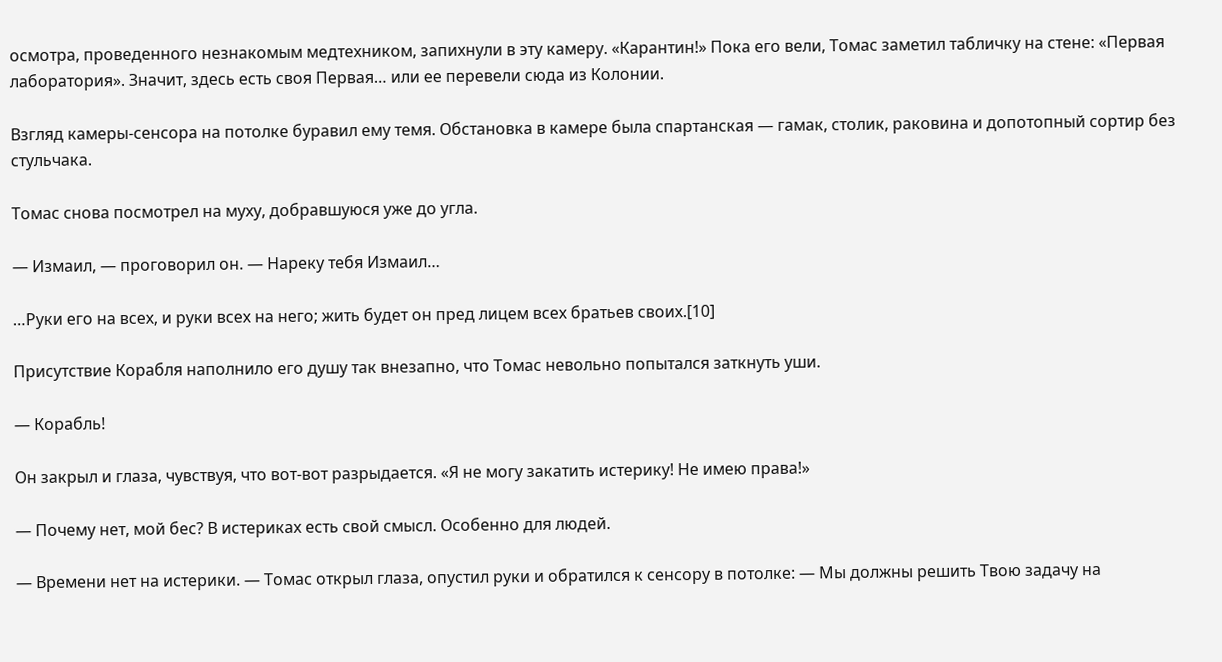осмотра, проведенного незнакомым медтехником, запихнули в эту камеру. «Карантин!» Пока его вели, Томас заметил табличку на стене: «Первая лаборатория». Значит, здесь есть своя Первая… или ее перевели сюда из Колонии.

Взгляд камеры-сенсора на потолке буравил ему темя. Обстановка в камере была спартанская — гамак, столик, раковина и допотопный сортир без стульчака.

Томас снова посмотрел на муху, добравшуюся уже до угла.

— Измаил, — проговорил он. — Нареку тебя Измаил…

…Руки его на всех, и руки всех на него; жить будет он пред лицем всех братьев своих.[10]

Присутствие Корабля наполнило его душу так внезапно, что Томас невольно попытался заткнуть уши.

— Корабль!

Он закрыл и глаза, чувствуя, что вот-вот разрыдается. «Я не могу закатить истерику! Не имею права!»

— Почему нет, мой бес? В истериках есть свой смысл. Особенно для людей.

— Времени нет на истерики. — Томас открыл глаза, опустил руки и обратился к сенсору в потолке: — Мы должны решить Твою задачу на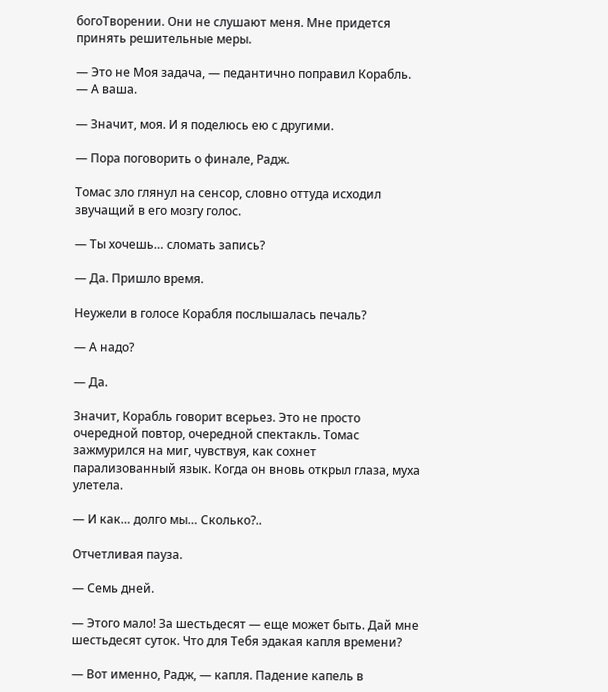богоТворении. Они не слушают меня. Мне придется принять решительные меры.

— Это не Моя задача, — педантично поправил Корабль. — А ваша.

— Значит, моя. И я поделюсь ею с другими.

— Пора поговорить о финале, Радж.

Томас зло глянул на сенсор, словно оттуда исходил звучащий в его мозгу голос.

— Ты хочешь… сломать запись?

— Да. Пришло время.

Неужели в голосе Корабля послышалась печаль?

— А надо?

— Да.

Значит, Корабль говорит всерьез. Это не просто очередной повтор, очередной спектакль. Томас зажмурился на миг, чувствуя, как сохнет парализованный язык. Когда он вновь открыл глаза, муха улетела.

— И как… долго мы… Сколько?..

Отчетливая пауза.

— Семь дней.

— Этого мало! За шестьдесят — еще может быть. Дай мне шестьдесят суток. Что для Тебя эдакая капля времени?

— Вот именно, Радж, — капля. Падение капель в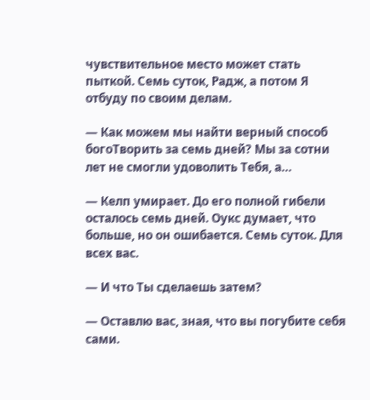чувствительное место может стать пыткой. Семь суток, Радж, а потом Я отбуду по своим делам.

— Как можем мы найти верный способ богоТворить за семь дней? Мы за сотни лет не смогли удоволить Тебя, а…

— Келп умирает. До его полной гибели осталось семь дней. Оукс думает, что больше, но он ошибается. Семь суток. Для всех вас.

— И что Ты сделаешь затем?

— Оставлю вас, зная, что вы погубите себя сами.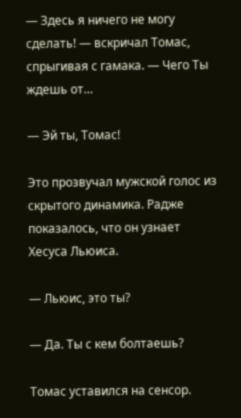— Здесь я ничего не могу сделать! — вскричал Томас, спрыгивая с гамака. — Чего Ты ждешь от…

— Эй ты, Томас!

Это прозвучал мужской голос из скрытого динамика. Радже показалось, что он узнает Хесуса Льюиса.

— Льюис, это ты?

— Да. Ты с кем болтаешь?

Томас уставился на сенсор.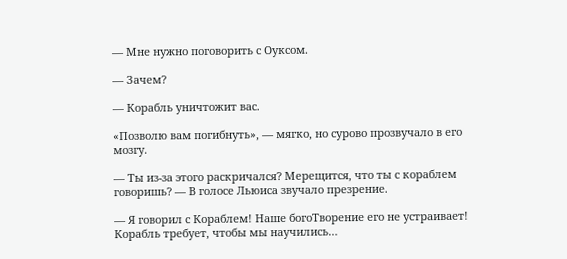— Мне нужно поговорить с Оуксом.

— Зачем?

— Корабль уничтожит вас.

«Позволю вам погибнуть», — мягко, но сурово прозвучало в его мозгу.

— Ты из-за этого раскричался? Мерещится, что ты с кораблем говоришь? — В голосе Льюиса звучало презрение.

— Я говорил с Кораблем! Наше богоТворение его не устраивает! Корабль требует, чтобы мы научились…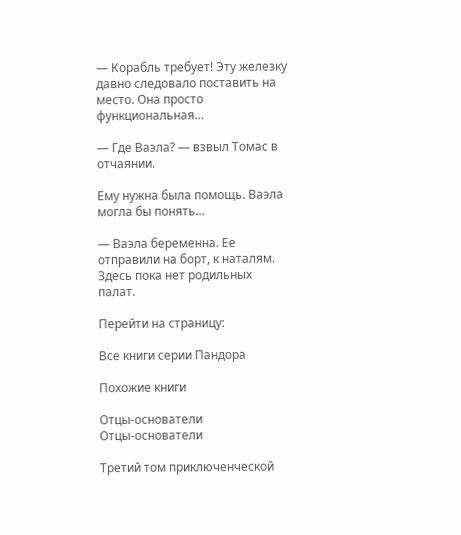— Корабль требует! Эту железку давно следовало поставить на место. Она просто функциональная…

— Где Ваэла? — взвыл Томас в отчаянии.

Ему нужна была помощь. Ваэла могла бы понять…

— Ваэла беременна. Ее отправили на борт, к наталям. Здесь пока нет родильных палат.

Перейти на страницу:

Все книги серии Пандора

Похожие книги

Отцы-основатели
Отцы-основатели

Третий том приключенческой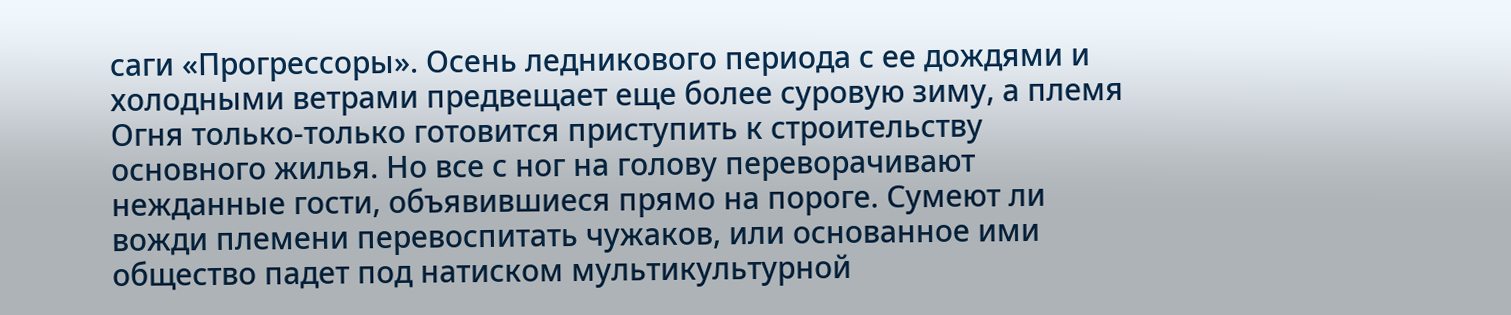саги «Прогрессоры». Осень ледникового периода с ее дождями и холодными ветрами предвещает еще более суровую зиму, а племя Огня только-только готовится приступить к строительству основного жилья. Но все с ног на голову переворачивают нежданные гости, объявившиеся прямо на пороге. Сумеют ли вожди племени перевоспитать чужаков, или основанное ими общество падет под натиском мультикультурной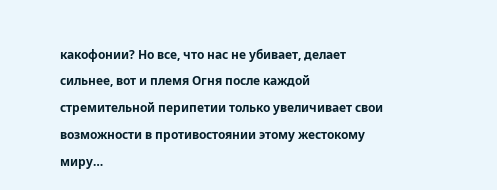какофонии? Но все, что нас не убивает, делает сильнее, вот и племя Огня после каждой стремительной перипетии только увеличивает свои возможности в противостоянии этому жестокому миру…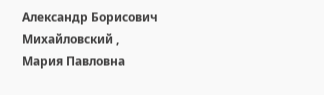Александр Борисович Михайловский , Мария Павловна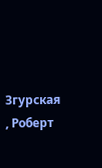Згурская , Роберт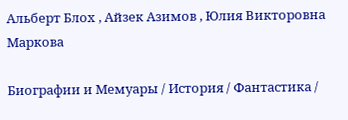Альберт Блох , Айзек Азимов , Юлия Викторовна Маркова

Биографии и Мемуары / История / Фантастика /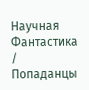Научная Фантастика / Попаданцы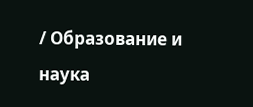/ Образование и наука